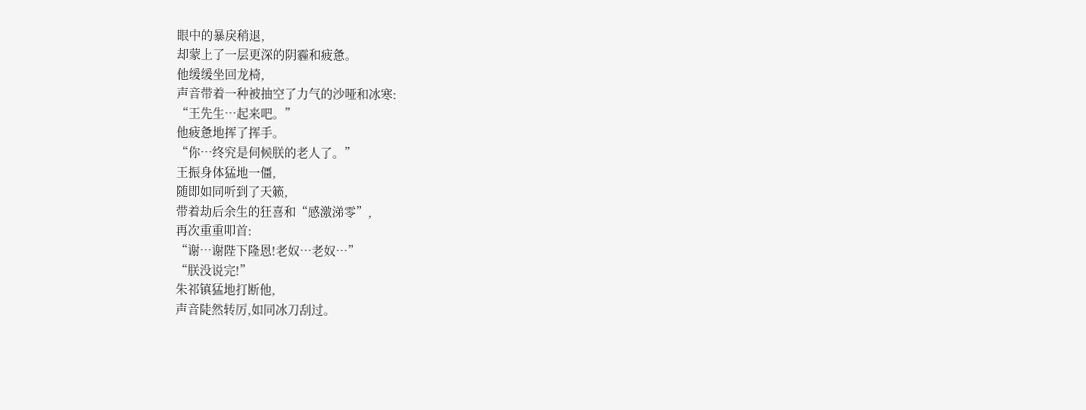眼中的暴戾稍退,
却蒙上了一层更深的阴霾和疲惫。
他缓缓坐回龙椅,
声音带着一种被抽空了力气的沙哑和冰寒:
“王先生…起来吧。”
他疲惫地挥了挥手。
“你…终究是伺候朕的老人了。”
王振身体猛地一僵,
随即如同听到了天籁,
带着劫后余生的狂喜和“感激涕零”,
再次重重叩首:
“谢…谢陛下隆恩!老奴…老奴…”
“朕没说完!”
朱祁镇猛地打断他,
声音陡然转厉,如同冰刀刮过。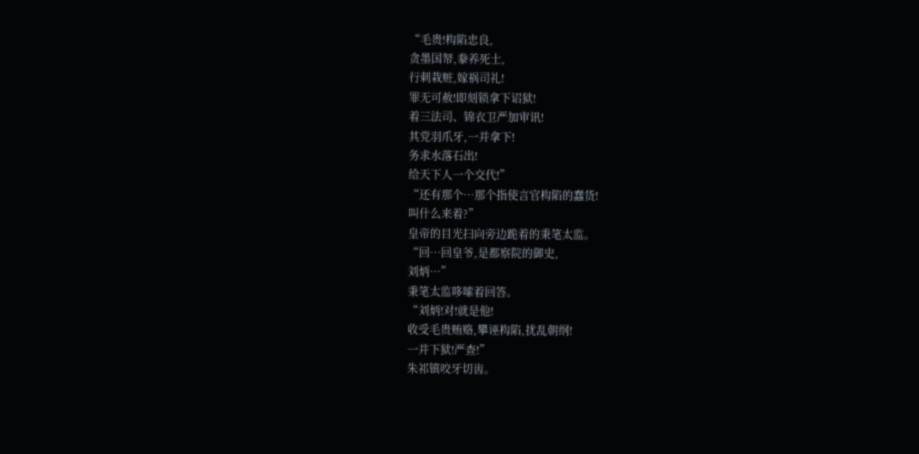“毛贵!构陷忠良,
贪墨国帑,豢养死士,
行刺栽赃,嫁祸司礼!
罪无可赦!即刻锁拿下诏狱!
着三法司、锦衣卫严加审讯!
其党羽爪牙,一并拿下!
务求水落石出!
给天下人一个交代!”
“还有那个…那个指使言官构陷的蠢货!
叫什么来着?”
皇帝的目光扫向旁边跪着的秉笔太监。
“回…回皇爷,是都察院的御史,
刘炳…”
秉笔太监哆嗦着回答。
“刘炳!对!就是他!
收受毛贵贿赂,攀诬构陷,扰乱朝纲!
一并下狱!严查!”
朱祁镇咬牙切齿。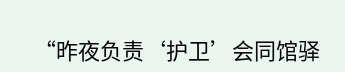“昨夜负责‘护卫’会同馆驿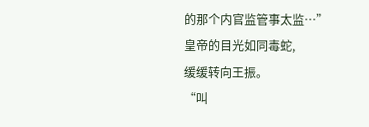的那个内官监管事太监…”
皇帝的目光如同毒蛇,
缓缓转向王振。
“叫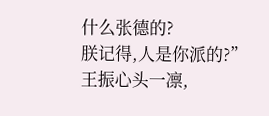什么张德的?
朕记得,人是你派的?”
王振心头一凛,